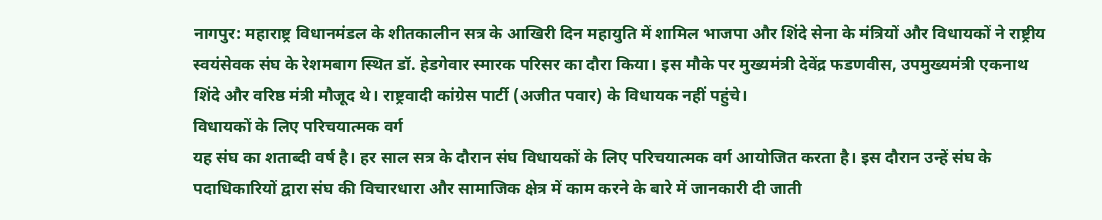नागपुर: महाराष्ट्र विधानमंडल के शीतकालीन सत्र के आखिरी दिन महायुति में शामिल भाजपा और शिंदे सेना के मंत्रियों और विधायकों ने राष्ट्रीय स्वयंसेवक संघ के रेशमबाग स्थित डॉ. हेडगेवार स्मारक परिसर का दौरा किया। इस मौके पर मुख्यमंत्री देवेंद्र फडणवीस, उपमुख्यमंत्री एकनाथ शिंदे और वरिष्ठ मंत्री मौजूद थे। राष्ट्रवादी कांग्रेस पार्टी (अजीत पवार) के विधायक नहीं पहुंचे।
विधायकों के लिए परिचयात्मक वर्ग
यह संघ का शताब्दी वर्ष है। हर साल सत्र के दौरान संघ विधायकों के लिए परिचयात्मक वर्ग आयोजित करता है। इस दौरान उन्हें संघ के पदाधिकारियों द्वारा संघ की विचारधारा और सामाजिक क्षेत्र में काम करने के बारे में जानकारी दी जाती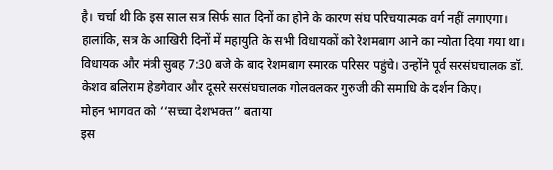है। चर्चा थी कि इस साल सत्र सिर्फ सात दिनों का होने के कारण संघ परिचयात्मक वर्ग नहीं लगाएगा। हालांकि, सत्र के आखिरी दिनों में महायुति के सभी विधायकों को रेशमबाग आने का न्योता दिया गया था। विधायक और मंत्री सुबह 7:30 बजे के बाद रेशमबाग स्मारक परिसर पहुंचे। उन्होंने पूर्व सरसंघचालक डॉ. केशव बलिराम हेडगेवार और दूसरे सरसंघचालक गोलवलकर गुरुजी की समाधि के दर्शन किए।
मोहन भागवत को ‘‘सच्चा देशभक्त’’ बताया
इस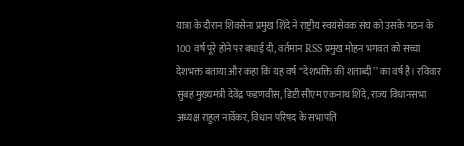यात्रा के दौरान शिवसेना प्रमुख शिंदे ने राष्ट्रीय स्वयंसेवक संघ को उसके गठन के 100 वर्ष पूरे होने पर बधाई दी, वर्तमान RSS प्रमुख मोहन भगवत को सच्चा देशभक्त बताया और कहा कि यह वर्ष ‘‘देशभक्ति की शताब्दी’’ का वर्ष है। रविवार सुबह मुख्यमंत्री देवेंद्र फडणवीस, डिप्टी सीएम एकनाथ शिंदे, राज्य विधानसभा अध्यक्ष राहुल नार्वेकर, विधान परिषद के सभापति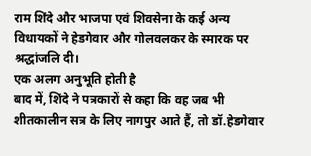राम शिंदे और भाजपा एवं शिवसेना के कई अन्य विधायकों ने हेडगेवार और गोलवलकर के स्मारक पर श्रद्धांजलि दी।
एक अलग अनुभूति होती है
बाद में, शिंदे ने पत्रकारों से कहा कि वह जब भी शीतकालीन सत्र के लिए नागपुर आते हैं, तो डॉ.हेडगेवार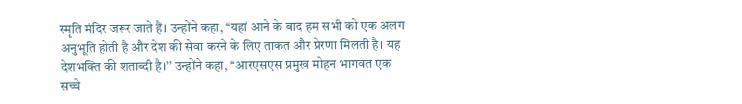स्मृति मंदिर जरूर जाते हैं। उन्होंने कहा, ‘‘यहां आने के बाद हम सभी को एक अलग अनुभूति होती है और देश की सेवा करने के लिए ताकत और प्रेरणा मिलती है। यह देशभक्ति की शताब्दी है।’’ उन्होंने कहा, ‘‘आरएसएस प्रमुख मोहन भागवत एक सच्चे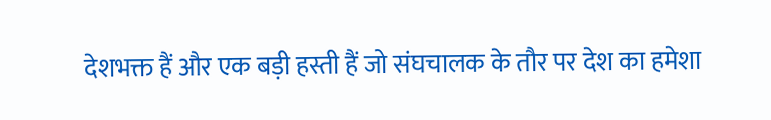देशभक्त हैं और एक बड़ी हस्ती हैं जो संघचालक के तौर पर देश का हमेशा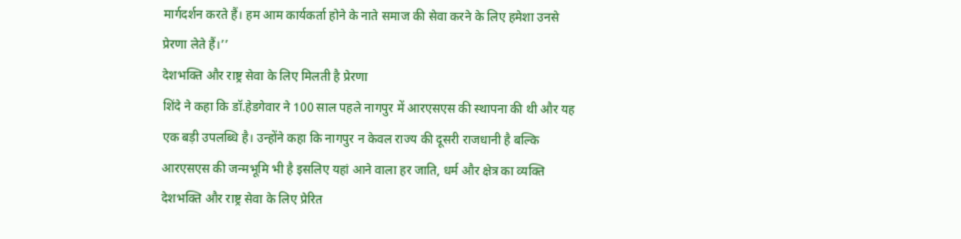मार्गदर्शन करते हैं। हम आम कार्यकर्ता होने के नाते समाज की सेवा करने के लिए हमेशा उनसे प्रेरणा लेते हैं।’’
देशभक्ति और राष्ट्र सेवा के लिए मिलती है प्रेरणा
शिंदे ने कहा कि डॉ.हेडगेवार ने 100 साल पहले नागपुर में आरएसएस की स्थापना की थी और यह एक बड़ी उपलब्धि है। उन्होंने कहा कि नागपुर न केवल राज्य की दूसरी राजधानी है बल्कि आरएसएस की जन्मभूमि भी है इसलिए यहां आने वाला हर जाति, धर्म और क्षेत्र का व्यक्ति देशभक्ति और राष्ट्र सेवा के लिए प्रेरित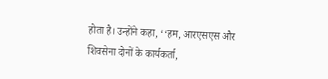होता है। उन्होंने कहा, ‘‘हम, आरएसएस और शिवसेना दोनों के कार्यकर्ता,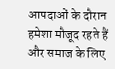आपदाओं के दौरान हमेशा मौजूद रहते हैं और समाज के लिए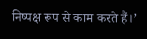निष्पक्ष रूप से काम करते हैं।’